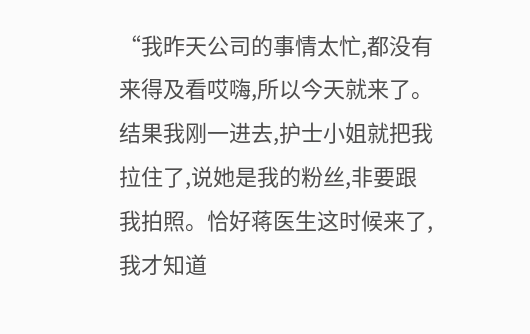“我昨天公司的事情太忙,都没有来得及看哎嗨,所以今天就来了。结果我刚一进去,护士小姐就把我拉住了,说她是我的粉丝,非要跟我拍照。恰好蒋医生这时候来了,我才知道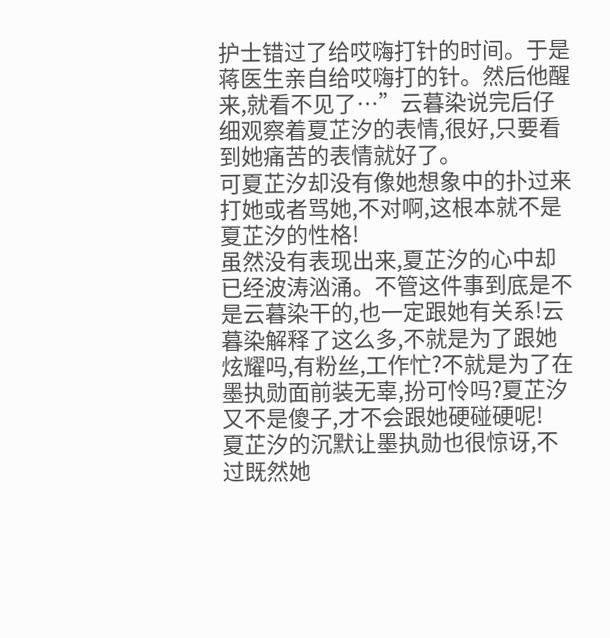护士错过了给哎嗨打针的时间。于是蒋医生亲自给哎嗨打的针。然后他醒来,就看不见了…”云暮染说完后仔细观察着夏芷汐的表情,很好,只要看到她痛苦的表情就好了。
可夏芷汐却没有像她想象中的扑过来打她或者骂她,不对啊,这根本就不是夏芷汐的性格!
虽然没有表现出来,夏芷汐的心中却已经波涛汹涌。不管这件事到底是不是云暮染干的,也一定跟她有关系!云暮染解释了这么多,不就是为了跟她炫耀吗,有粉丝,工作忙?不就是为了在墨执勋面前装无辜,扮可怜吗?夏芷汐又不是傻子,才不会跟她硬碰硬呢!
夏芷汐的沉默让墨执勋也很惊讶,不过既然她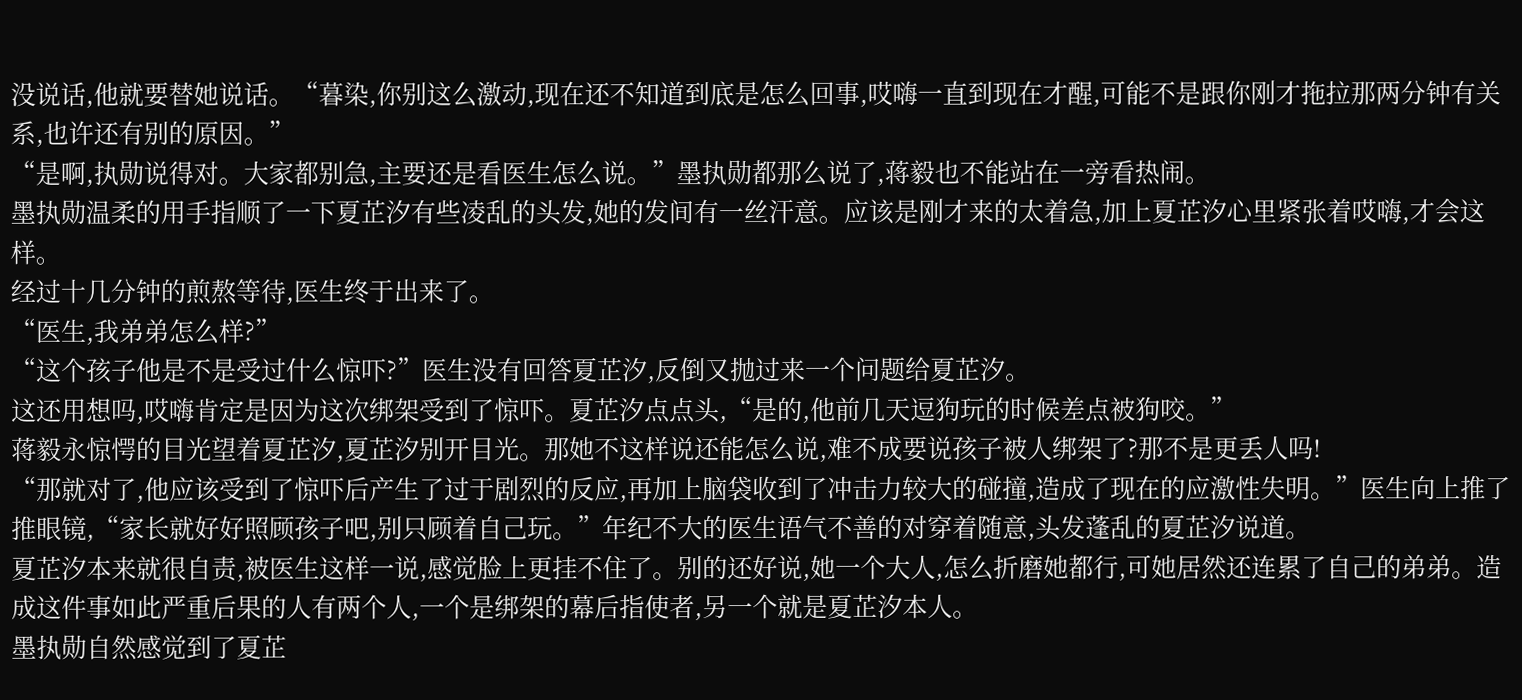没说话,他就要替她说话。“暮染,你别这么激动,现在还不知道到底是怎么回事,哎嗨一直到现在才醒,可能不是跟你刚才拖拉那两分钟有关系,也许还有别的原因。”
“是啊,执勋说得对。大家都别急,主要还是看医生怎么说。”墨执勋都那么说了,蒋毅也不能站在一旁看热闹。
墨执勋温柔的用手指顺了一下夏芷汐有些凌乱的头发,她的发间有一丝汗意。应该是刚才来的太着急,加上夏芷汐心里紧张着哎嗨,才会这样。
经过十几分钟的煎熬等待,医生终于出来了。
“医生,我弟弟怎么样?”
“这个孩子他是不是受过什么惊吓?”医生没有回答夏芷汐,反倒又抛过来一个问题给夏芷汐。
这还用想吗,哎嗨肯定是因为这次绑架受到了惊吓。夏芷汐点点头,“是的,他前几天逗狗玩的时候差点被狗咬。”
蒋毅永惊愕的目光望着夏芷汐,夏芷汐别开目光。那她不这样说还能怎么说,难不成要说孩子被人绑架了?那不是更丢人吗!
“那就对了,他应该受到了惊吓后产生了过于剧烈的反应,再加上脑袋收到了冲击力较大的碰撞,造成了现在的应激性失明。”医生向上推了推眼镜,“家长就好好照顾孩子吧,别只顾着自己玩。”年纪不大的医生语气不善的对穿着随意,头发蓬乱的夏芷汐说道。
夏芷汐本来就很自责,被医生这样一说,感觉脸上更挂不住了。别的还好说,她一个大人,怎么折磨她都行,可她居然还连累了自己的弟弟。造成这件事如此严重后果的人有两个人,一个是绑架的幕后指使者,另一个就是夏芷汐本人。
墨执勋自然感觉到了夏芷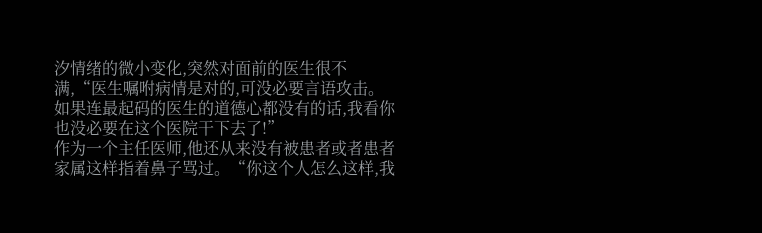汐情绪的微小变化,突然对面前的医生很不满,“医生嘱咐病情是对的,可没必要言语攻击。如果连最起码的医生的道德心都没有的话,我看你也没必要在这个医院干下去了!”
作为一个主任医师,他还从来没有被患者或者患者家属这样指着鼻子骂过。“你这个人怎么这样,我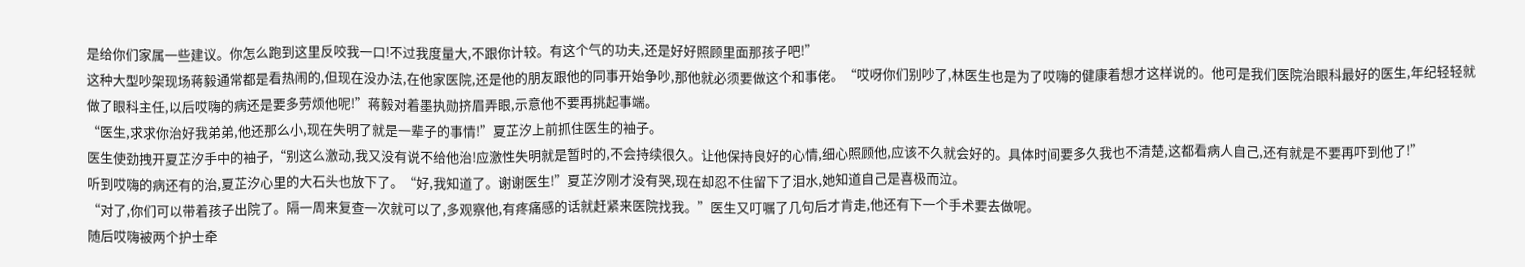是给你们家属一些建议。你怎么跑到这里反咬我一口!不过我度量大,不跟你计较。有这个气的功夫,还是好好照顾里面那孩子吧!”
这种大型吵架现场蒋毅通常都是看热闹的,但现在没办法,在他家医院,还是他的朋友跟他的同事开始争吵,那他就必须要做这个和事佬。“哎呀你们别吵了,林医生也是为了哎嗨的健康着想才这样说的。他可是我们医院治眼科最好的医生,年纪轻轻就做了眼科主任,以后哎嗨的病还是要多劳烦他呢!”蒋毅对着墨执勋挤眉弄眼,示意他不要再挑起事端。
“医生,求求你治好我弟弟,他还那么小,现在失明了就是一辈子的事情!”夏芷汐上前抓住医生的袖子。
医生使劲拽开夏芷汐手中的袖子,“别这么激动,我又没有说不给他治!应激性失明就是暂时的,不会持续很久。让他保持良好的心情,细心照顾他,应该不久就会好的。具体时间要多久我也不清楚,这都看病人自己,还有就是不要再吓到他了!”
听到哎嗨的病还有的治,夏芷汐心里的大石头也放下了。“好,我知道了。谢谢医生!”夏芷汐刚才没有哭,现在却忍不住留下了泪水,她知道自己是喜极而泣。
“对了,你们可以带着孩子出院了。隔一周来复查一次就可以了,多观察他,有疼痛感的话就赶紧来医院找我。”医生又叮嘱了几句后才肯走,他还有下一个手术要去做呢。
随后哎嗨被两个护士牵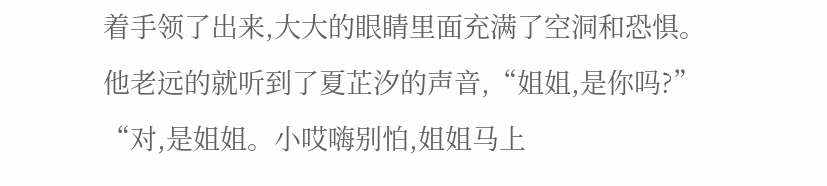着手领了出来,大大的眼睛里面充满了空洞和恐惧。他老远的就听到了夏芷汐的声音,“姐姐,是你吗?”
“对,是姐姐。小哎嗨别怕,姐姐马上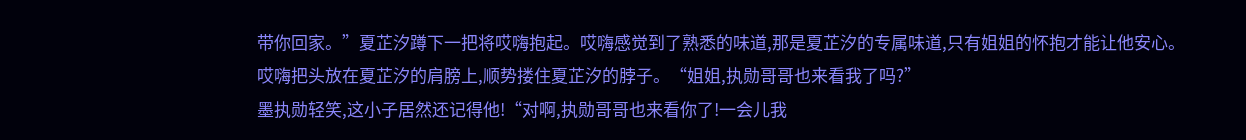带你回家。”夏芷汐蹲下一把将哎嗨抱起。哎嗨感觉到了熟悉的味道,那是夏芷汐的专属味道,只有姐姐的怀抱才能让他安心。
哎嗨把头放在夏芷汐的肩膀上,顺势搂住夏芷汐的脖子。“姐姐,执勋哥哥也来看我了吗?”
墨执勋轻笑,这小子居然还记得他!“对啊,执勋哥哥也来看你了!一会儿我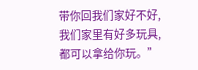带你回我们家好不好,我们家里有好多玩具,都可以拿给你玩。”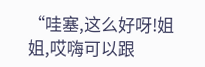“哇塞,这么好呀!姐姐,哎嗨可以跟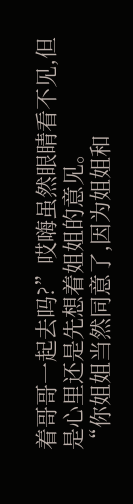着哥哥一起去吗?”哎嗨虽然眼睛看不见,但是心里还是先想着姐姐的意见。
“你姐姐当然同意了,因为姐姐和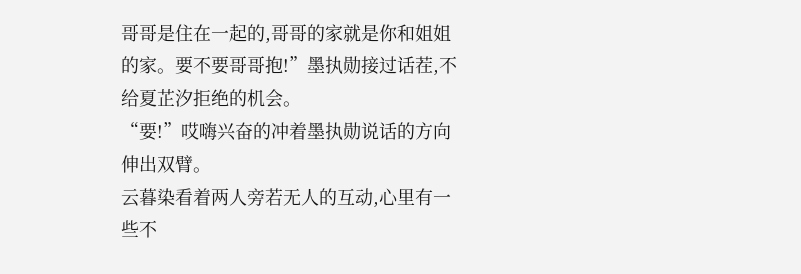哥哥是住在一起的,哥哥的家就是你和姐姐的家。要不要哥哥抱!”墨执勋接过话茬,不给夏芷汐拒绝的机会。
“要!”哎嗨兴奋的冲着墨执勋说话的方向伸出双臂。
云暮染看着两人旁若无人的互动,心里有一些不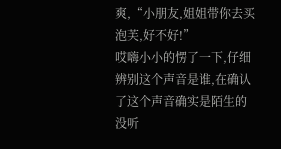爽,“小朋友,姐姐带你去买泡芙,好不好!”
哎嗨小小的愣了一下,仔细辨别这个声音是谁,在确认了这个声音确实是陌生的没听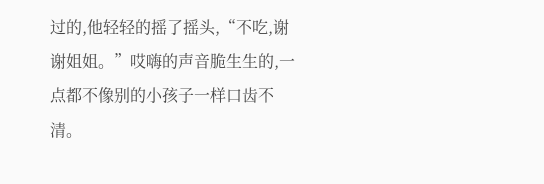过的,他轻轻的摇了摇头,“不吃,谢谢姐姐。”哎嗨的声音脆生生的,一点都不像别的小孩子一样口齿不清。